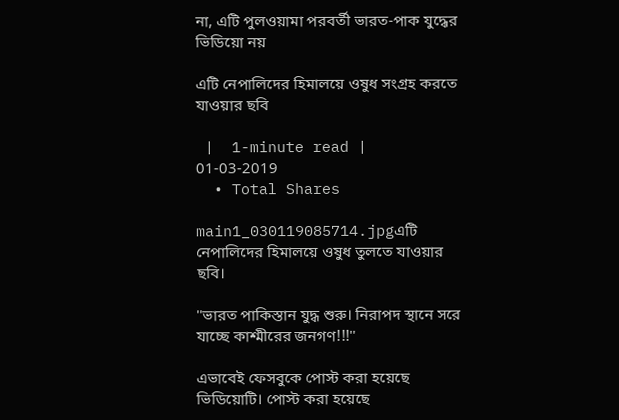না, এটি পুলওয়ামা পরবর্তী ভারত-পাক যুদ্ধের ভিডিয়ো নয়

এটি নেপালিদের হিমালয়ে ওষুধ সংগ্রহ করতে যাওয়ার ছবি

 |  1-minute read |   01-03-2019
  • Total Shares

main1_030119085714.jpgএটি নেপালিদের হিমালয়ে ওষুধ তুলতে যাওয়ার ছবি।

''ভারত পাকিস্তান যুদ্ধ শুরু। নিরাপদ স্থানে সরে যাচ্ছে কাশ্মীরের জনগণ!!!''

এভাবেই ফেসবুকে পোস্ট করা হয়েছে ভিডিয়োটি। পোস্ট করা হয়েছে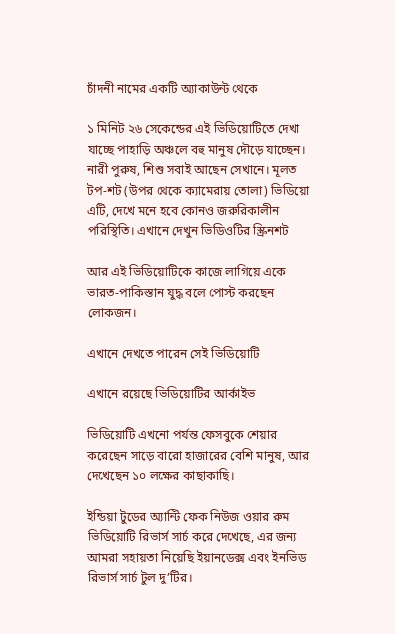চাঁদনী নামের একটি অ্যাকাউন্ট থেকে

১ মিনিট ২৬ সেকেন্ডের এই ভিডিয়োটিতে দেখা যাচ্ছে পাহাড়ি অঞ্চলে বহু মানুষ দৌড়ে যাচ্ছেন। নারী পুরুষ, শিশু সবাই আছেন সেখানে। মূলত টপ-শট (উপর থেকে ক্যামেরায় তোলা) ভিডিয়ো এটি, দেখে মনে হবে কোনও জরুরিকালীন পরিস্থিতি। এখানে দেখুন ভিডিওটির স্ক্রিনশট

আর এই ভিডিয়োটিকে কাজে লাগিয়ে একে ভারত-পাকিস্তান যুদ্ধ বলে পোস্ট করছেন লোকজন।

এখানে দেখতে পারেন সেই ভিডিয়োটি

এখানে রয়েছে ভিডিয়োটির আর্কাইভ

ভিডিয়োটি এখনো পর্যন্ত ফেসবুকে শেয়ার করেছেন সাড়ে বারো হাজারের বেশি মানুষ, আর দেখেছেন ১০ লক্ষের কাছাকাছি।

ইন্ডিয়া টুডের অ্যান্টি ফেক নিউজ ওয়ার রুম ভিডিয়োটি রিভার্স সার্চ করে দেখেছে, এর জন্য আমরা সহায়তা নিয়েছি ইয়ানডেক্স এবং ইনভিড রিভার্স সার্চ টুল দু’টির।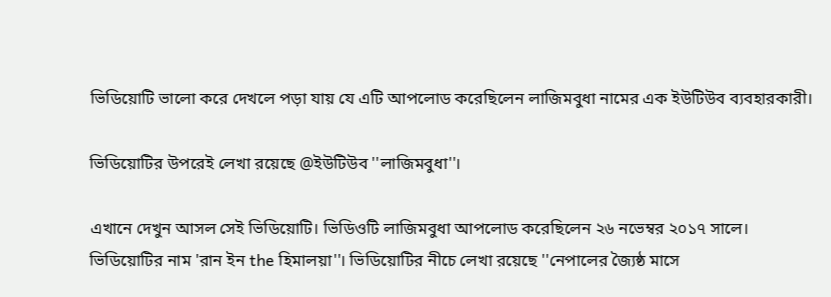ভিডিয়োটি ভালো করে দেখলে পড়া যায় যে এটি আপলোড করেছিলেন লাজিমবুধা নামের এক ইউটিউব ব্যবহারকারী।

ভিডিয়োটির উপরেই লেখা রয়েছে @ইউটিউব ''লাজিমবুধা''।

এখানে দেখুন আসল সেই ভিডিয়োটি। ভিডিওটি লাজিমবুধা আপলোড করেছিলেন ২৬ নভেম্বর ২০১৭ সালে। ভিডিয়োটির নাম 'রান ইন the হিমালয়া''। ভিডিয়োটির নীচে লেখা রয়েছে ''নেপালের জ্যৈষ্ঠ মাসে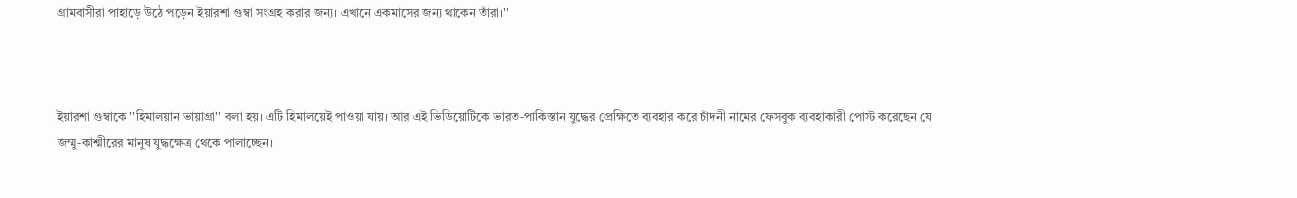গ্রামবাসীরা পাহাড়ে উঠে পড়েন ইয়ারশা গুম্বা সংগ্রহ করার জন্য। এখানে একমাসের জন্য থাকেন তাঁরা।''



ইয়ারশা গুম্বাকে ''হিমালয়ান ভায়াগ্রা'' বলা হয়। এটি হিমালয়েই পাওয়া যায়। আর এই ভিডিয়োটিকে ভারত-পাকিস্তান যুদ্ধের প্রেক্ষিতে ব্যবহার করে চাঁদনী নামের ফেসবুক ব্যবহাকারী পোস্ট করেছেন যে জম্মু-কাশ্মীরের মানুষ যুদ্ধক্ষেত্র থেকে পালাচ্ছেন।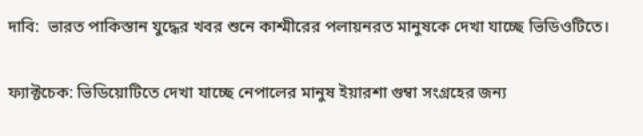দাবি:  ভারত পাকিস্তান যুদ্ধের খবর শুনে কাশ্মীরের পলায়নরত মানুষকে দেখা যাচ্ছে ভিডিওটিতে।

ফ্যাক্টচেক: ভিডিয়োটিতে দেখা যাচ্ছে নেপালের মানুষ ইয়ারশা গুম্বা সংগ্রহের জন্য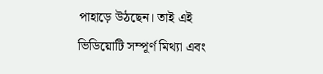পাহাড়ে উঠছেন। তাই এই ভিডিয়োটি সম্পূর্ণ মিথ্যা এবং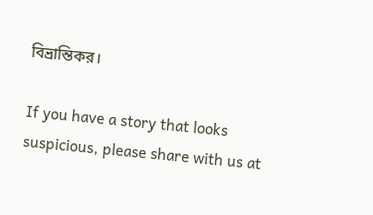বিভ্রান্তিকর।

If you have a story that looks suspicious, please share with us at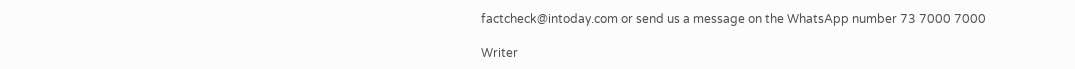factcheck@intoday.com or send us a message on the WhatsApp number 73 7000 7000

Writer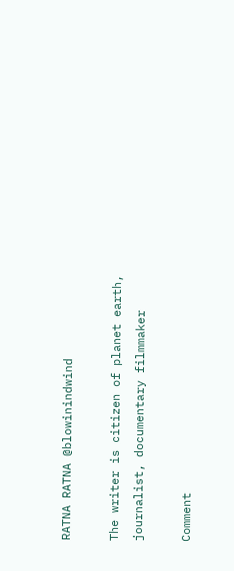RATNA RATNA @blowinindwind

The writer is citizen of planet earth, journalist, documentary filmmaker

Comment